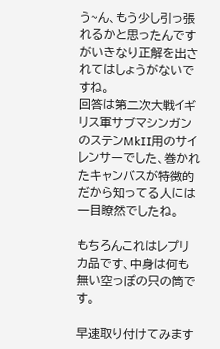う~ん、もう少し引っ張れるかと思ったんですがいきなり正解を出されてはしょうがないですね。
回答は第二次大戦イギリス軍サブマシンガンのステンMkⅡ用のサイレンサーでした、巻かれたキャンバスが特徴的だから知ってる人には一目瞭然でしたね。

もちろんこれはレプリカ品です、中身は何も無い空っぽの只の筒です。

早速取り付けてみます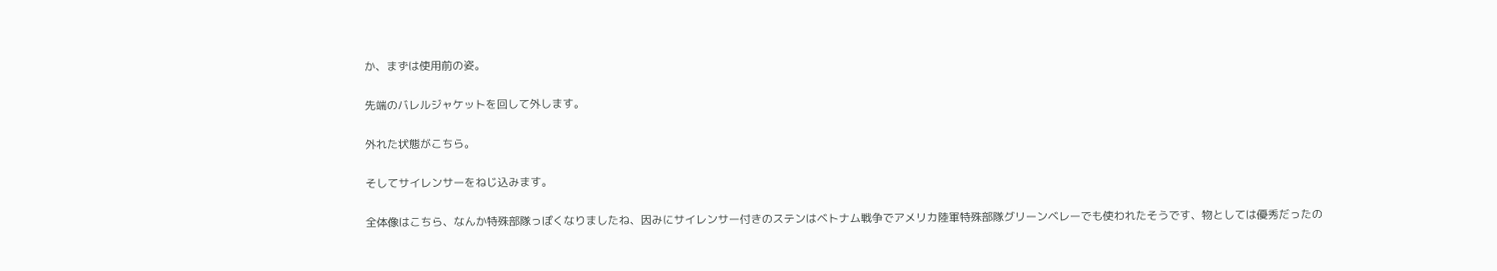か、まずは使用前の姿。

先端のバレルジャケットを回して外します。

外れた状態がこちら。

そしてサイレンサーをねじ込みます。

全体像はこちら、なんか特殊部隊っぽくなりましたね、因みにサイレンサー付きのステンはベトナム戦争でアメリカ陸軍特殊部隊グリーンベレーでも使われたそうです、物としては優秀だったの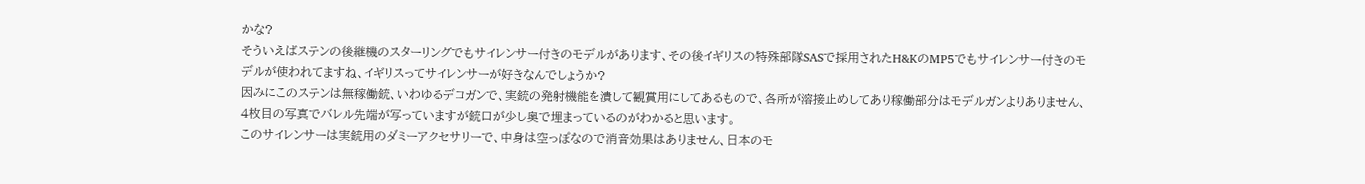かな?
そういえばステンの後継機のスターリングでもサイレンサー付きのモデルがあります、その後イギリスの特殊部隊SASで採用されたH&KのMP5でもサイレンサー付きのモデルが使われてますね、イギリスってサイレンサーが好きなんでしょうか?
因みにこのステンは無稼働銃、いわゆるデコガンで、実銃の発射機能を潰して観賞用にしてあるもので、各所が溶接止めしてあり稼働部分はモデルガンよりありません、4枚目の写真でバレル先端が写っていますが銃口が少し奥で埋まっているのがわかると思います。
このサイレンサーは実銃用のダミーアクセサリーで、中身は空っぽなので消音効果はありません、日本のモ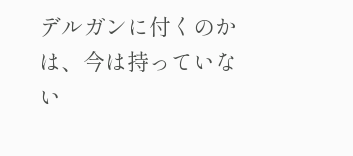デルガンに付くのかは、今は持っていない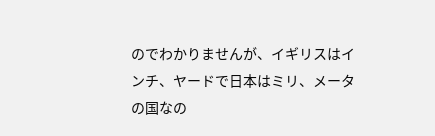のでわかりませんが、イギリスはインチ、ヤードで日本はミリ、メータの国なの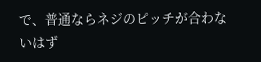で、普通ならネジのピッチが合わないはず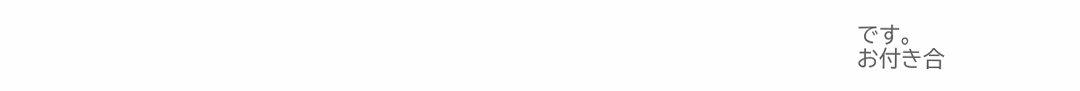です。
お付き合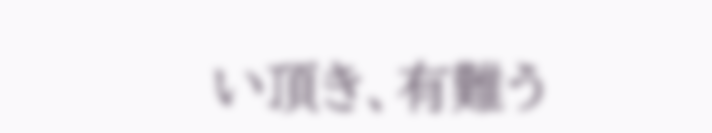い頂き、有難う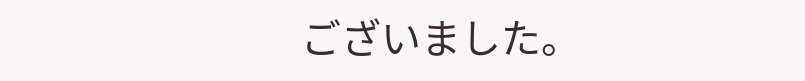ございました。